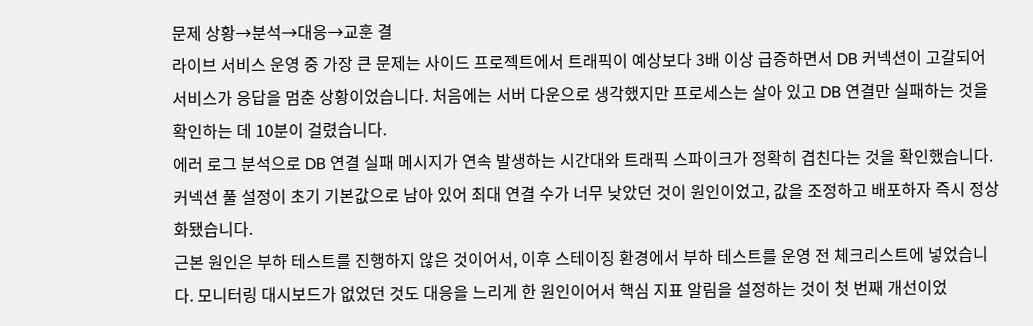문제 상황→분석→대응→교훈 결
라이브 서비스 운영 중 가장 큰 문제는 사이드 프로젝트에서 트래픽이 예상보다 3배 이상 급증하면서 DB 커넥션이 고갈되어 서비스가 응답을 멈춘 상황이었습니다. 처음에는 서버 다운으로 생각했지만 프로세스는 살아 있고 DB 연결만 실패하는 것을 확인하는 데 10분이 걸렸습니다.
에러 로그 분석으로 DB 연결 실패 메시지가 연속 발생하는 시간대와 트래픽 스파이크가 정확히 겹친다는 것을 확인했습니다. 커넥션 풀 설정이 초기 기본값으로 남아 있어 최대 연결 수가 너무 낮았던 것이 원인이었고, 값을 조정하고 배포하자 즉시 정상화됐습니다.
근본 원인은 부하 테스트를 진행하지 않은 것이어서, 이후 스테이징 환경에서 부하 테스트를 운영 전 체크리스트에 넣었습니다. 모니터링 대시보드가 없었던 것도 대응을 느리게 한 원인이어서 핵심 지표 알림을 설정하는 것이 첫 번째 개선이었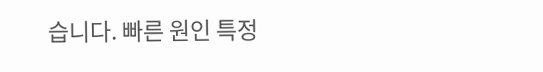습니다. 빠른 원인 특정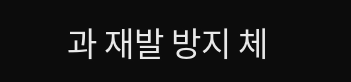과 재발 방지 체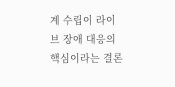계 수립이 라이브 장애 대응의 핵심이라는 결론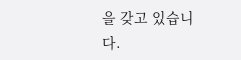을 갖고 있습니다.